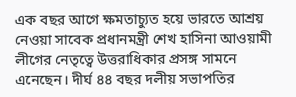এক বছর আগে ক্ষমতাচ্যুত হয়ে ভারতে আশ্রয় নেওয়া সাবেক প্রধানমন্ত্রী শেখ হাসিনা আওয়ামী লীগের নেতৃত্বে উত্তরাধিকার প্রসঙ্গ সামনে এনেছেন। দীর্ঘ ৪৪ বছর দলীয় সভাপতির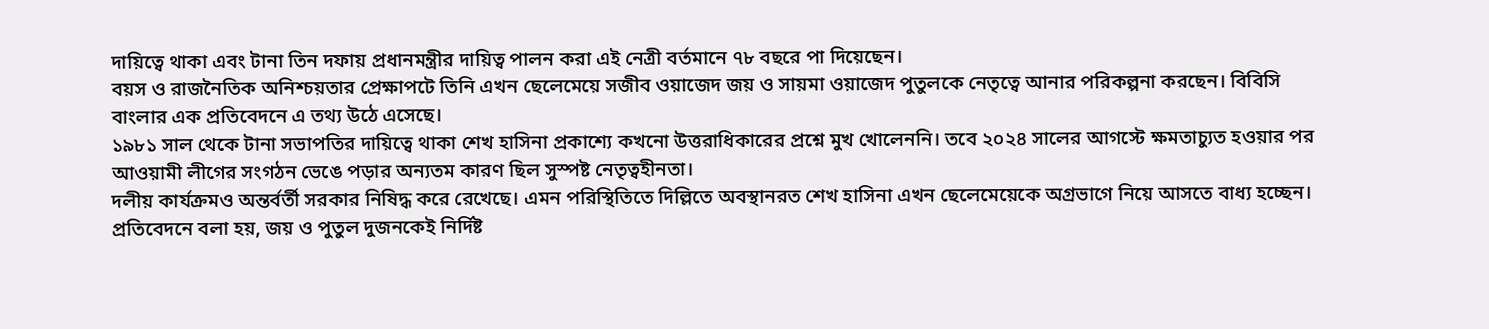দায়িত্বে থাকা এবং টানা তিন দফায় প্রধানমন্ত্রীর দায়িত্ব পালন করা এই নেত্রী বর্তমানে ৭৮ বছরে পা দিয়েছেন।
বয়স ও রাজনৈতিক অনিশ্চয়তার প্রেক্ষাপটে তিনি এখন ছেলেমেয়ে সজীব ওয়াজেদ জয় ও সায়মা ওয়াজেদ পুতুলকে নেতৃত্বে আনার পরিকল্পনা করছেন। বিবিসি বাংলার এক প্রতিবেদনে এ তথ্য উঠে এসেছে।
১৯৮১ সাল থেকে টানা সভাপতির দায়িত্বে থাকা শেখ হাসিনা প্রকাশ্যে কখনো উত্তরাধিকারের প্রশ্নে মুখ খোলেননি। তবে ২০২৪ সালের আগস্টে ক্ষমতাচ্যুত হওয়ার পর আওয়ামী লীগের সংগঠন ভেঙে পড়ার অন্যতম কারণ ছিল সুস্পষ্ট নেতৃত্বহীনতা।
দলীয় কার্যক্রমও অন্তর্বর্তী সরকার নিষিদ্ধ করে রেখেছে। এমন পরিস্থিতিতে দিল্লিতে অবস্থানরত শেখ হাসিনা এখন ছেলেমেয়েকে অগ্রভাগে নিয়ে আসতে বাধ্য হচ্ছেন।
প্রতিবেদনে বলা হয়, জয় ও পুতুল দুজনকেই নির্দিষ্ট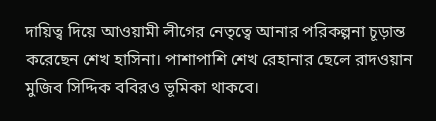দায়িত্ব দিয়ে আওয়ামী লীগের নেতৃত্বে আনার পরিকল্পনা চূড়ান্ত করেছেন শেখ হাসিনা। পাশাপাশি শেখ রেহানার ছেলে রাদওয়ান মুজিব সিদ্দিক ববিরও ভূমিকা থাকবে।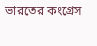ভারতের কংগ্রেস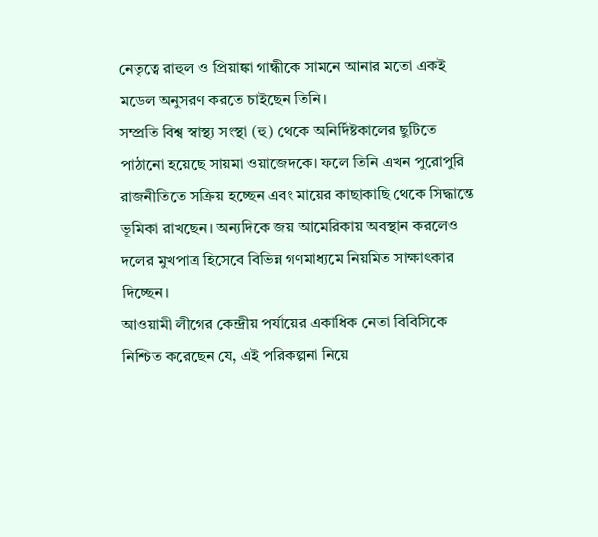নেতৃত্বে রাহুল ও প্রিয়াঙ্কা গান্ধীকে সামনে আনার মতো একই মডেল অনুসরণ করতে চাইছেন তিনি।
সম্প্রতি বিশ্ব স্বাস্থ্য সংস্থা (হু) থেকে অনির্দিষ্টকালের ছুটিতে পাঠানো হয়েছে সায়মা ওয়াজেদকে। ফলে তিনি এখন পুরোপুরি রাজনীতিতে সক্রিয় হচ্ছেন এবং মায়ের কাছাকাছি থেকে সিদ্ধান্তে ভূমিকা রাখছেন। অন্যদিকে জয় আমেরিকায় অবস্থান করলেও দলের মুখপাত্র হিসেবে বিভিন্ন গণমাধ্যমে নিয়মিত সাক্ষাৎকার দিচ্ছেন।
আওয়ামী লীগের কেন্দ্রীয় পর্যায়ের একাধিক নেতা বিবিসিকে নিশ্চিত করেছেন যে, এই পরিকল্পনা নিয়ে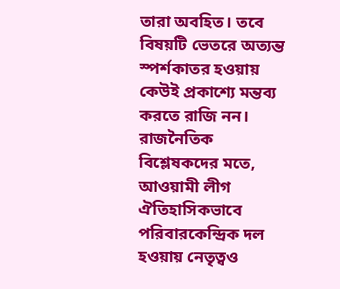তারা অবহিত। তবে বিষয়টি ভেতরে অত্যন্ত স্পর্শকাতর হওয়ায় কেউই প্রকাশ্যে মন্তব্য করতে রাজি নন।
রাজনৈতিক বিশ্লেষকদের মতে, আওয়ামী লীগ ঐতিহাসিকভাবে পরিবারকেন্দ্রিক দল হওয়ায় নেতৃত্বও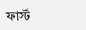ফার্স্ট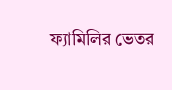ফ্যামিলির ভেতর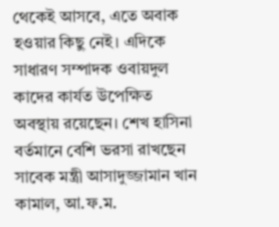থেকেই আসবে, এতে অবাক হওয়ার কিছু নেই। এদিকে সাধারণ সম্পাদক ওবায়দুল কাদের কার্যত উপেক্ষিত অবস্থায় রয়েছেন। শেখ হাসিনা বর্তমানে বেশি ভরসা রাখছেন সাবেক মন্ত্রী আসাদুজ্জামান খান কামাল, আ.ফ.ম.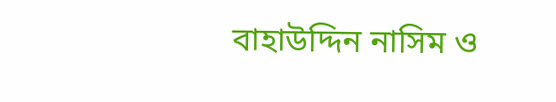বাহাউদ্দিন নাসিম ও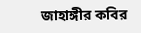জাহাঙ্গীর কবির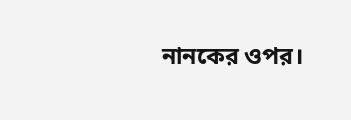নানকের ওপর।